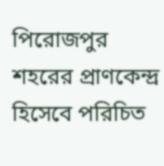পিরোজপুর শহরের প্রাণকেন্দ্র হিসেবে পরিচিত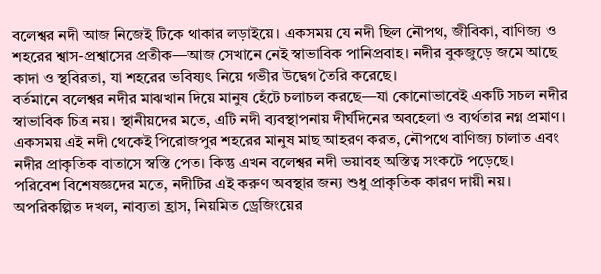বলেশ্বর নদী আজ নিজেই টিকে থাকার লড়াইয়ে। একসময় যে নদী ছিল নৌপথ, জীবিকা, বাণিজ্য ও শহরের শ্বাস-প্রশ্বাসের প্রতীক—আজ সেখানে নেই স্বাভাবিক পানিপ্রবাহ। নদীর বুকজুড়ে জমে আছে কাদা ও স্থবিরতা, যা শহরের ভবিষ্যৎ নিয়ে গভীর উদ্বেগ তৈরি করেছে।
বর্তমানে বলেশ্বর নদীর মাঝখান দিয়ে মানুষ হেঁটে চলাচল করছে—যা কোনোভাবেই একটি সচল নদীর স্বাভাবিক চিত্র নয়। স্থানীয়দের মতে, এটি নদী ব্যবস্থাপনায় দীর্ঘদিনের অবহেলা ও ব্যর্থতার নগ্ন প্রমাণ।
একসময় এই নদী থেকেই পিরোজপুর শহরের মানুষ মাছ আহরণ করত, নৌপথে বাণিজ্য চালাত এবং নদীর প্রাকৃতিক বাতাসে স্বস্তি পেত। কিন্তু এখন বলেশ্বর নদী ভয়াবহ অস্তিত্ব সংকটে পড়েছে।
পরিবেশ বিশেষজ্ঞদের মতে, নদীটির এই করুণ অবস্থার জন্য শুধু প্রাকৃতিক কারণ দায়ী নয়। অপরিকল্পিত দখল, নাব্যতা হ্রাস, নিয়মিত ড্রেজিংয়ের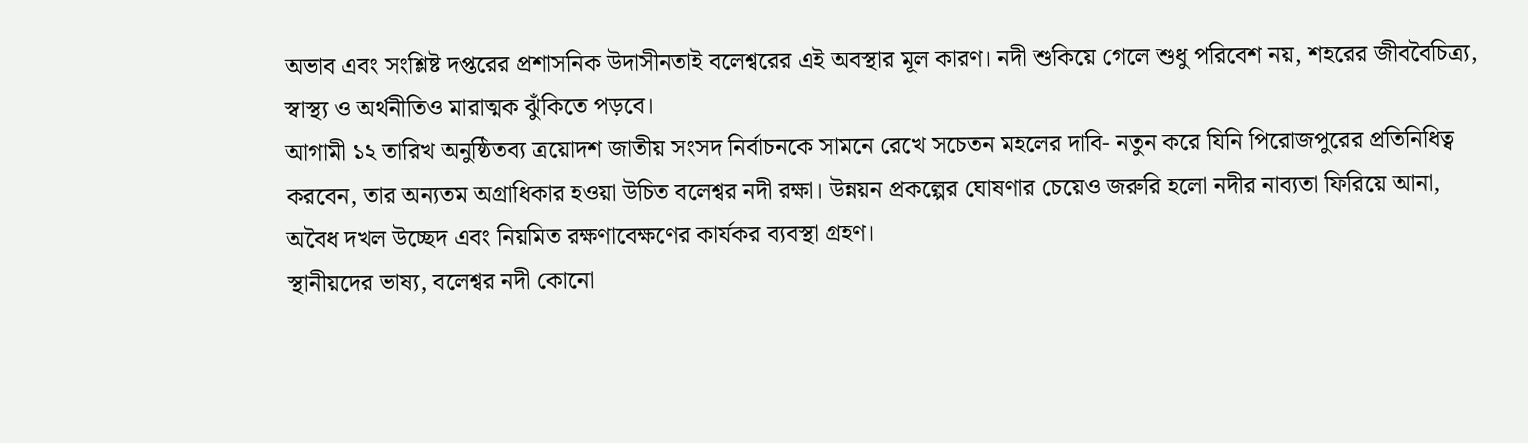অভাব এবং সংশ্লিষ্ট দপ্তরের প্রশাসনিক উদাসীনতাই বলেশ্বরের এই অবস্থার মূল কারণ। নদী শুকিয়ে গেলে শুধু পরিবেশ নয়, শহরের জীববৈচিত্র্য, স্বাস্থ্য ও অর্থনীতিও মারাত্মক ঝুঁকিতে পড়বে।
আগামী ১২ তারিখ অনুষ্ঠিতব্য ত্রয়োদশ জাতীয় সংসদ নির্বাচনকে সামনে রেখে সচেতন মহলের দাবি- নতুন করে যিনি পিরোজপুরের প্রতিনিধিত্ব করবেন, তার অন্যতম অগ্রাধিকার হওয়া উচিত বলেশ্বর নদী রক্ষা। উন্নয়ন প্রকল্পের ঘোষণার চেয়েও জরুরি হলো নদীর নাব্যতা ফিরিয়ে আনা, অবৈধ দখল উচ্ছেদ এবং নিয়মিত রক্ষণাবেক্ষণের কার্যকর ব্যবস্থা গ্রহণ।
স্থানীয়দের ভাষ্য, বলেশ্বর নদী কোনো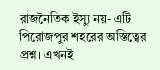রাজনৈতিক ইস্যু নয়- এটি পিরোজপুর শহরের অস্তিত্বের প্রশ্ন। এখনই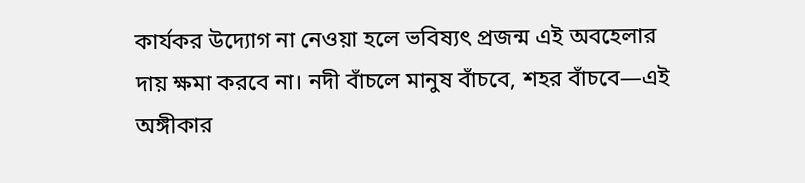কার্যকর উদ্যোগ না নেওয়া হলে ভবিষ্যৎ প্রজন্ম এই অবহেলার দায় ক্ষমা করবে না। নদী বাঁচলে মানুষ বাঁচবে, শহর বাঁচবে—এই অঙ্গীকার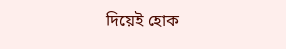দিয়েই হোক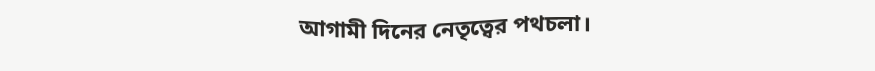আগামী দিনের নেতৃত্বের পথচলা।